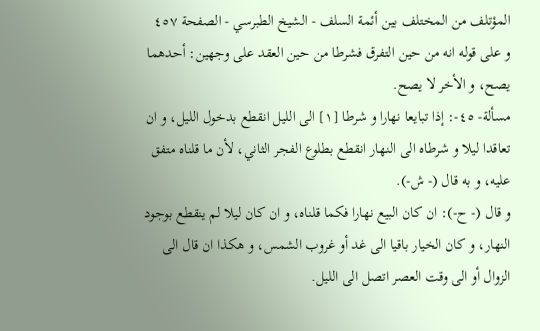المؤتلف من المختلف بين أئمة السلف - الشيخ الطبرسي - الصفحة ٤٥٧
و على قوله انه من حين التفرق فشرطا من حين العقد على وجهين: أحدهما يصح، و الأخر لا يصح.
مسألة- ٤٥-: إذا تبايعا نهارا و شرطا [١] الى الليل انقطع بدخول الليل، و ان تعاقدا ليلا و شرطاه الى النهار انقطع بطلوع الفجر الثاني، لأن ما قلناه متفق عليه، و به قال (- ش-).
و قال (- ح-): ان كان البيع نهارا فكما قلناه، و ان كان ليلا لم ينقطع بوجود النهار، و كان الخيار باقيا الى غد أو غروب الشمس، و هكذا ان قال الى الزوال أو الى وقت العصر اتصل الى الليل.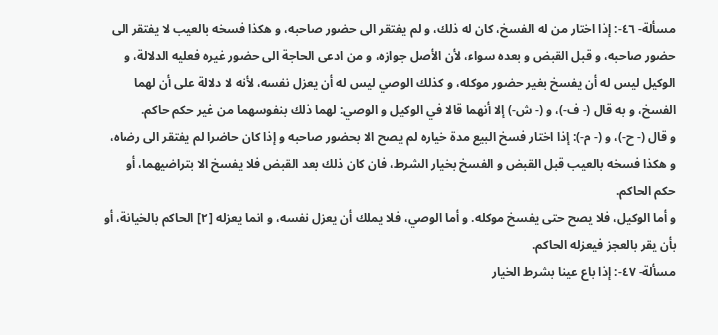مسألة- ٤٦-: إذا اختار من له الفسخ، كان له ذلك، و لم يفتقر الى حضور صاحبه، و هكذا فسخه بالعيب لا يفتقر الى حضور صاحبه، و قبل القبض و بعده سواء، لأن الأصل جوازه، و من ادعى الحاجة الى حضور غيره فعليه الدلالة، و الوكيل ليس له أن يفسخ بغير حضور موكله، و كذلك الوصي ليس له أن يعزل نفسه، لأنه لا دلالة على أن لهما الفسخ، و به قال (- ف-)، و (- ش-) إلا أنهما قالا في الوكيل و الوصي: لهما ذلك بنفوسهما من غير حكم حاكم.
و قال (- ح-)، و (- م-): إذا اختار فسخ البيع مدة خياره لم يصح الا بحضور صاحبه و إذا كان حاضرا لم يفتقر الى رضاه، و هكذا فسخه بالعيب قبل القبض و الفسخ بخيار الشرط، فان كان ذلك بعد القبض فلا يفسخ الا بتراضيهما، أو حكم الحاكم.
و أما الوكيل، فلا يصح حتى يفسخ موكله. و أما الوصي، فلا يملك أن يعزل نفسه، و انما يعزله [٢] الحاكم بالخيانة، أو بأن يقر بالعجز فيعزله الحاكم.
مسألة- ٤٧-: إذا باع عينا بشرط الخيار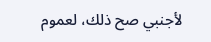لأجنبي صح ذلك، لعموم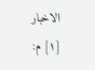الاخبار
[١] م: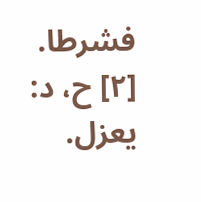فشرطا.
[٢] ح، د: يعزل.